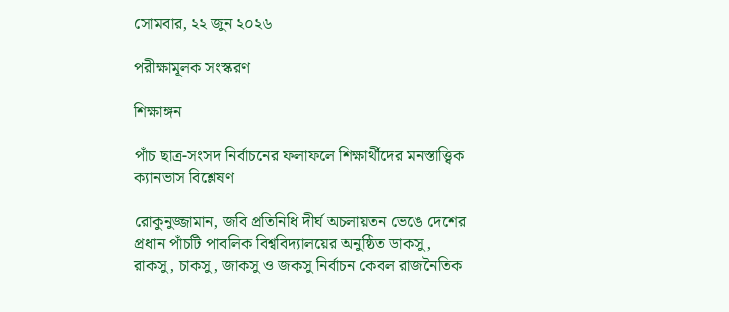সোমবার, ২২ জুন ২০২৬

পরীক্ষামূলক সংস্করণ

শিক্ষাঙ্গন

পাঁচ ছাত্র-সংসদ নির্বাচনের ফলাফলে শিক্ষার্থীদের মনস্তাত্ত্বিক ক্যানভাস বিশ্লেষণ

রোকুনুজ্জামান, জবি প্রতিনিধি দীর্ঘ অচলায়তন ভেঙে দেশের প্রধান পাঁচটি পাবলিক বিশ্ববিদ্যালয়ের অনুষ্ঠিত ডাকসু, রাকসু, চাকসু, জাকসু ও জকসু নির্বাচন কেবল রাজনৈতিক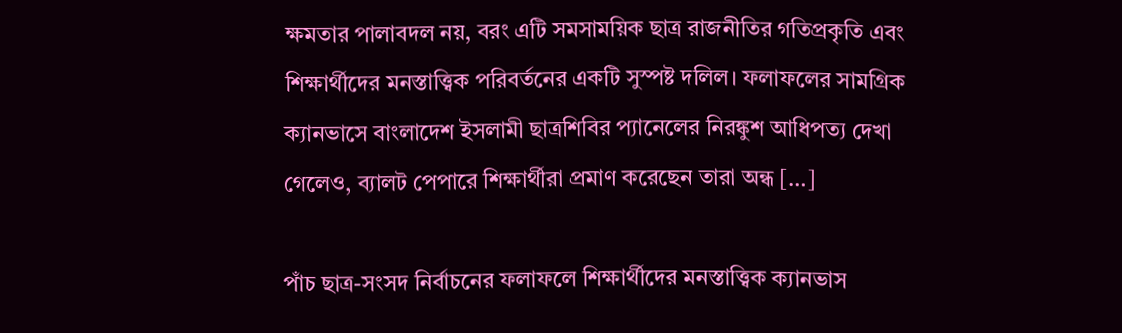ক্ষমতার পালাবদল নয়, বরং এটি সমসাময়িক ছাত্র রাজনীতির গতিপ্রকৃতি এবং শিক্ষার্থীদের মনস্তাত্ত্বিক পরিবর্তনের একটি সুস্পষ্ট দলিল। ফলাফলের সামগ্রিক ক্যানভাসে বাংলাদেশ ইসলামী ছাত্রশিবির প্যানেলের নিরঙ্কুশ আধিপত্য দেখা গেলেও, ব্যালট পেপারে শিক্ষার্থীরা প্রমাণ করেছেন তারা অন্ধ […]

পাঁচ ছাত্র-সংসদ নির্বাচনের ফলাফলে শিক্ষার্থীদের মনস্তাত্ত্বিক ক্যানভাস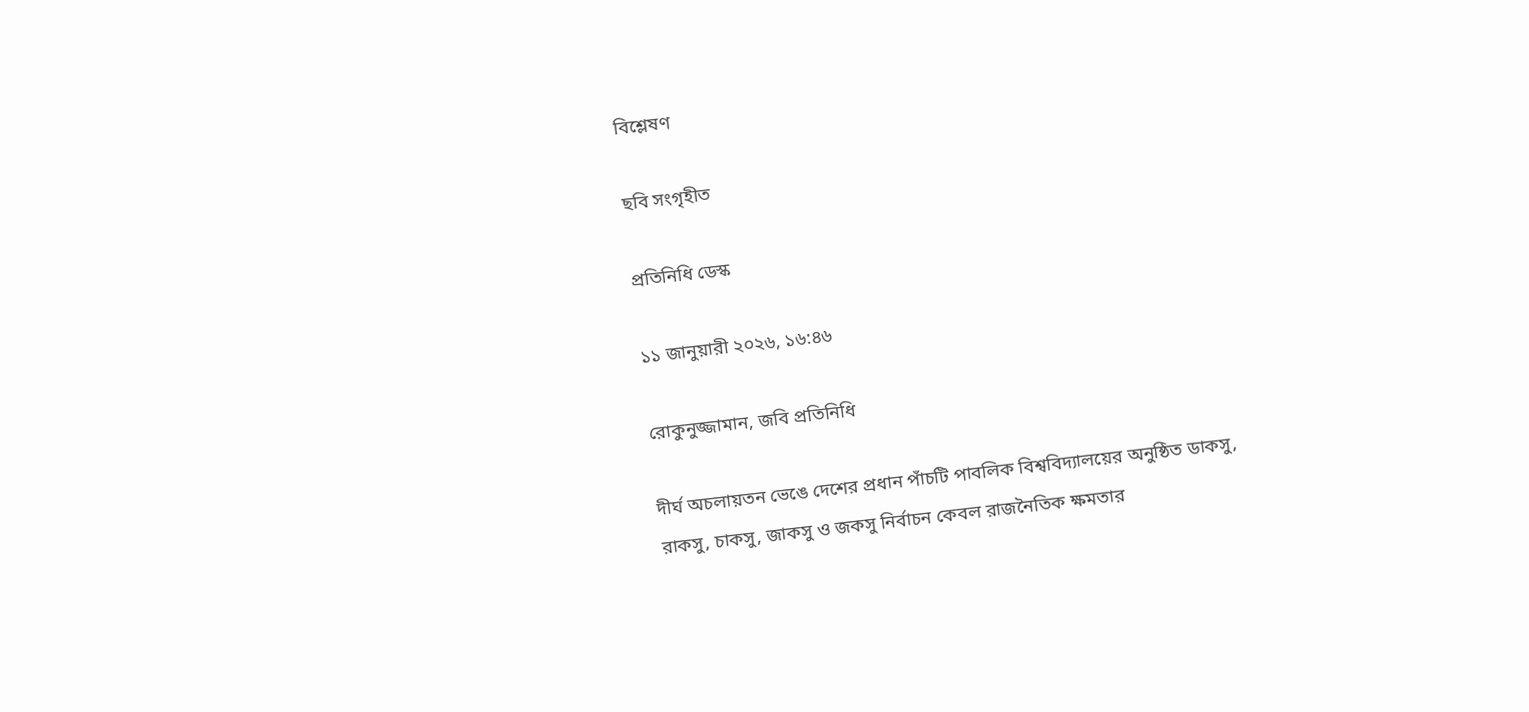বিশ্লেষণ

ছবি সংগৃহীত

প্রতিনিধি ডেস্ক

১১ জানুয়ারী ২০২৬, ১৬:৪৬

রোকুনুজ্জামান, জবি প্রতিনিধি

দীর্ঘ অচলায়তন ভেঙে দেশের প্রধান পাঁচটি পাবলিক বিশ্ববিদ্যালয়ের অনুষ্ঠিত ডাকসু, রাকসু, চাকসু, জাকসু ও জকসু নির্বাচন কেবল রাজনৈতিক ক্ষমতার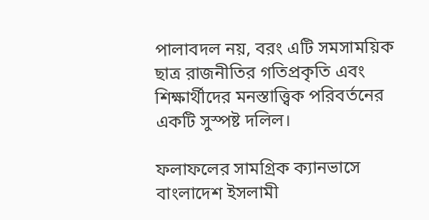পালাবদল নয়, বরং এটি সমসাময়িক ছাত্র রাজনীতির গতিপ্রকৃতি এবং শিক্ষার্থীদের মনস্তাত্ত্বিক পরিবর্তনের একটি সুস্পষ্ট দলিল।

ফলাফলের সামগ্রিক ক্যানভাসে বাংলাদেশ ইসলামী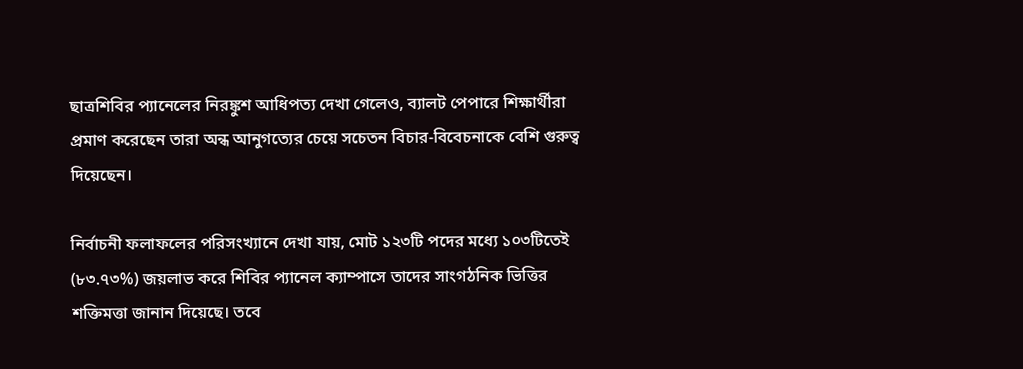ছাত্রশিবির প্যানেলের নিরঙ্কুশ আধিপত্য দেখা গেলেও, ব্যালট পেপারে শিক্ষার্থীরা প্রমাণ করেছেন তারা অন্ধ আনুগত্যের চেয়ে সচেতন বিচার-বিবেচনাকে বেশি গুরুত্ব দিয়েছেন।

নির্বাচনী ফলাফলের পরিসংখ্যানে দেখা যায়, মোট ১২৩টি পদের মধ্যে ১০৩টিতেই (৮৩.৭৩%) জয়লাভ করে শিবির প্যানেল ক্যাম্পাসে তাদের সাংগঠনিক ভিত্তির শক্তিমত্তা জানান দিয়েছে। তবে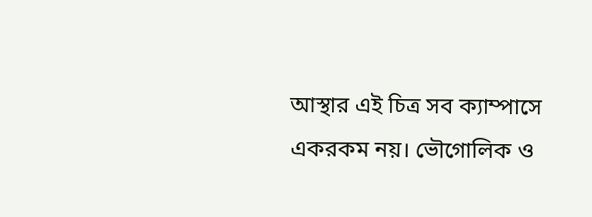আস্থার এই চিত্র সব ক্যাম্পাসে একরকম নয়। ভৌগোলিক ও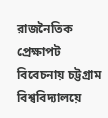রাজনৈতিক প্রেক্ষাপট বিবেচনায় চট্টগ্রাম বিশ্ববিদ্যালয়ে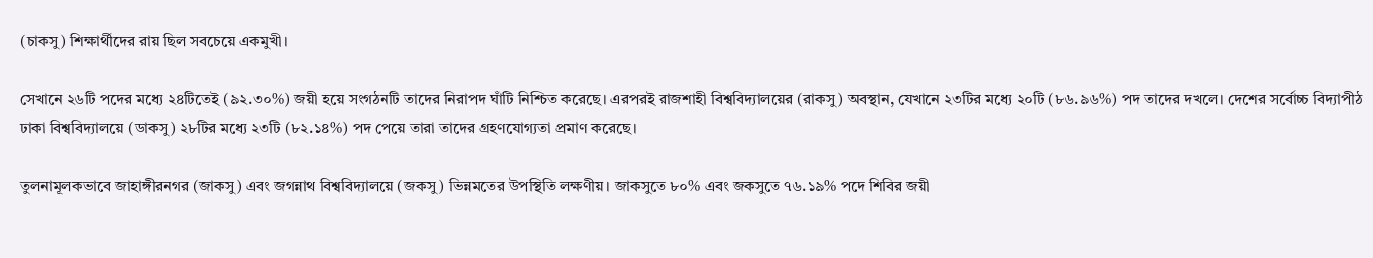(চাকসু) শিক্ষার্থীদের রায় ছিল সবচেয়ে একমুখী।

সেখানে ২৬টি পদের মধ্যে ২৪টিতেই (৯২.৩০%) জয়ী হয়ে সংগঠনটি তাদের নিরাপদ ঘাঁটি নিশ্চিত করেছে। এরপরই রাজশাহী বিশ্ববিদ্যালয়ের (রাকসু) অবস্থান, যেখানে ২৩টির মধ্যে ২০টি (৮৬.৯৬%) পদ তাদের দখলে। দেশের সর্বোচ্চ বিদ্যাপীঠ ঢাকা বিশ্ববিদ্যালয়ে (ডাকসু) ২৮টির মধ্যে ২৩টি (৮২.১৪%) পদ পেয়ে তারা তাদের গ্রহণযোগ্যতা প্রমাণ করেছে।

তুলনামূলকভাবে জাহাঙ্গীরনগর (জাকসু) এবং জগন্নাথ বিশ্ববিদ্যালয়ে (জকসু) ভিন্নমতের উপস্থিতি লক্ষণীয়। জাকসুতে ৮০% এবং জকসুতে ৭৬.১৯% পদে শিবির জয়ী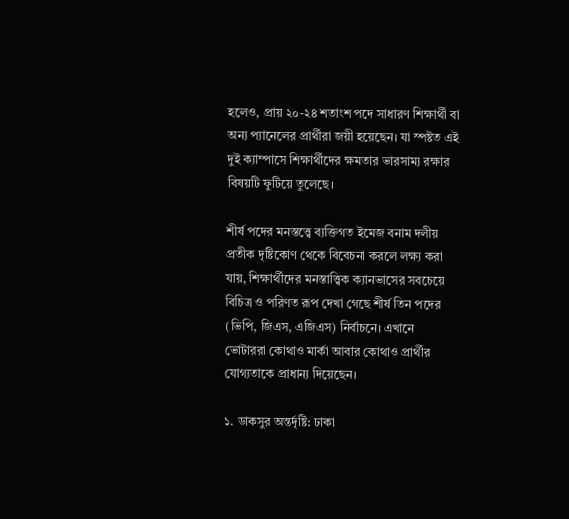হলেও, প্রায় ২০-২৪ শতাংশ পদে সাধারণ শিক্ষার্থী বা অন্য প্যানেলের প্রার্থীরা জয়ী হয়েছেন। যা স্পষ্টত এই দুই ক্যাম্পাসে শিক্ষার্থীদের ক্ষমতার ভারসাম্য রক্ষার বিষয়টি ফুটিয়ে তুলেছে।

শীর্ষ পদের মনস্তত্ত্বে ব্যক্তিগত ইমেজ বনাম দলীয় প্রতীক দৃষ্টিকোণ থেকে বিবেচনা করলে লক্ষ্য করা যায়, শিক্ষার্থীদের মনস্তাত্ত্বিক ক্যানভাসের সবচেয়ে বিচিত্র ও পরিণত রূপ দেখা গেছে শীর্ষ তিন পদের (ভিপি, জিএস, এজিএস) নির্বাচনে। এখানে ভোটাররা কোথাও মার্কা আবার কোথাও প্রার্থীর যোগ্যতাকে প্রাধান্য দিয়েছেন।

১. ডাকসুর অন্তর্দৃষ্টি: ঢাকা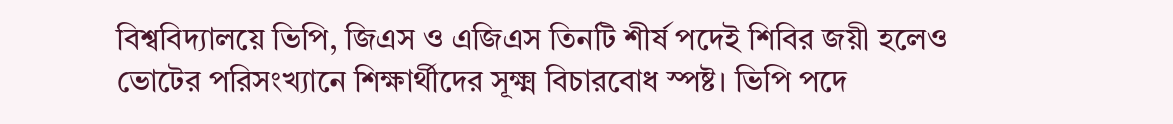বিশ্ববিদ্যালয়ে ভিপি, জিএস ও এজিএস তিনটি শীর্ষ পদেই শিবির জয়ী হলেও ভোটের পরিসংখ্যানে শিক্ষার্থীদের সূক্ষ্ম বিচারবোধ স্পষ্ট। ভিপি পদে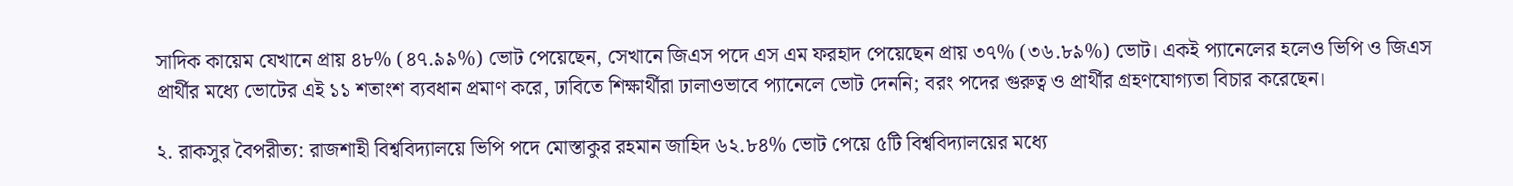সাদিক কায়েম যেখানে প্রায় ৪৮% (৪৭.৯৯%) ভোট পেয়েছেন, সেখানে জিএস পদে এস এম ফরহাদ পেয়েছেন প্রায় ৩৭% (৩৬.৮৯%) ভোট। একই প্যানেলের হলেও ভিপি ও জিএস প্রার্থীর মধ্যে ভোটের এই ১১ শতাংশ ব্যবধান প্রমাণ করে, ঢাবিতে শিক্ষার্থীরা ঢালাওভাবে প্যানেলে ভোট দেননি; বরং পদের গুরুত্ব ও প্রার্থীর গ্রহণযোগ্যতা বিচার করেছেন।

২. রাকসুর বৈপরীত্য: রাজশাহী বিশ্ববিদ্যালয়ে ভিপি পদে মোস্তাকুর রহমান জাহিদ ৬২.৮৪% ভোট পেয়ে ৫টি বিশ্ববিদ্যালয়ের মধ্যে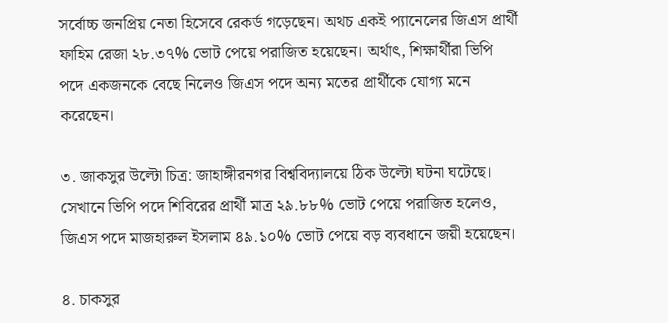সর্বোচ্চ জনপ্রিয় নেতা হিসেবে রেকর্ড গড়েছেন। অথচ একই প্যানেলের জিএস প্রার্থী ফাহিম রেজা ২৮.৩৭% ভোট পেয়ে পরাজিত হয়েছেন। অর্থাৎ, শিক্ষার্থীরা ভিপি পদে একজনকে বেছে নিলেও জিএস পদে অন্য মতের প্রার্থীকে যোগ্য মনে করেছেন।

৩. জাকসুর উল্টো চিত্র: জাহাঙ্গীরনগর বিশ্ববিদ্যালয়ে ঠিক উল্টো ঘটনা ঘটেছে। সেখানে ভিপি পদে শিবিরের প্রার্থী মাত্র ২৯.৮৮% ভোট পেয়ে পরাজিত হলেও, জিএস পদে মাজহারুল ইসলাম ৪৯.১০% ভোট পেয়ে বড় ব্যবধানে জয়ী হয়েছেন।

৪. চাকসুর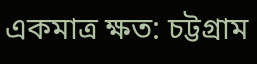একমাত্র ক্ষত: চট্টগ্রাম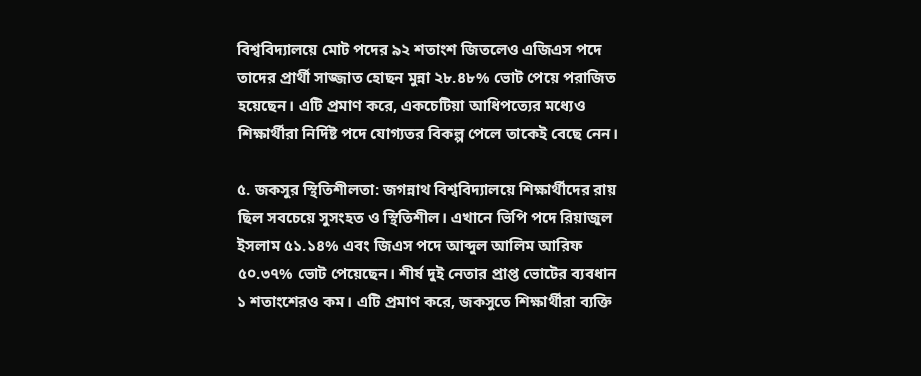বিশ্ববিদ্যালয়ে মোট পদের ৯২ শতাংশ জিতলেও এজিএস পদে তাদের প্রার্থী সাজ্জাত হোছন মুন্না ২৮.৪৮% ভোট পেয়ে পরাজিত হয়েছেন। এটি প্রমাণ করে, একচেটিয়া আধিপত্যের মধ্যেও শিক্ষার্থীরা নির্দিষ্ট পদে যোগ্যতর বিকল্প পেলে তাকেই বেছে নেন।

৫. জকসুর স্থিতিশীলতা: জগন্নাথ বিশ্ববিদ্যালয়ে শিক্ষার্থীদের রায় ছিল সবচেয়ে সুসংহত ও স্থিতিশীল। এখানে ভিপি পদে রিয়াজুল ইসলাম ৫১.১৪% এবং জিএস পদে আব্দুল আলিম আরিফ ৫০.৩৭% ভোট পেয়েছেন। শীর্ষ দুই নেতার প্রাপ্ত ভোটের ব্যবধান ১ শতাংশেরও কম। এটি প্রমাণ করে, জকসুতে শিক্ষার্থীরা ব্যক্তি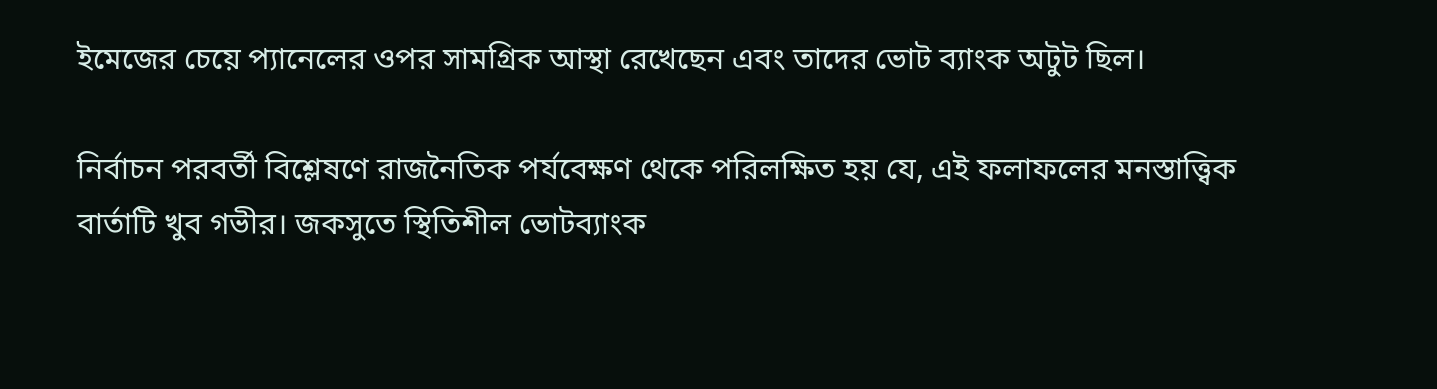ইমেজের চেয়ে প্যানেলের ওপর সামগ্রিক আস্থা রেখেছেন এবং তাদের ভোট ব্যাংক অটুট ছিল।

নির্বাচন পরবর্তী বিশ্লেষণে রাজনৈতিক পর্যবেক্ষণ থেকে পরিলক্ষিত হয় যে, এই ফলাফলের মনস্তাত্ত্বিক বার্তাটি খুব গভীর। জকসুতে স্থিতিশীল ভোটব্যাংক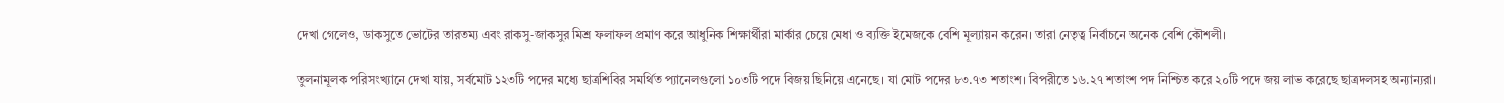দেখা গেলেও, ডাকসুতে ভোটের তারতম্য এবং রাকসু-জাকসুর মিশ্র ফলাফল প্রমাণ করে আধুনিক শিক্ষার্থীরা মার্কার চেয়ে মেধা ও ব্যক্তি ইমেজকে বেশি মূল্যায়ন করেন। তারা নেতৃত্ব নির্বাচনে অনেক বেশি কৌশলী।

তুলনামূলক পরিসংখ্যানে দেখা যায়, সর্বমোট ১২৩টি পদের মধ্যে ছাত্রশিবির সমর্থিত প্যানেলগুলো ১০৩টি পদে বিজয় ছিনিয়ে এনেছে। যা মোট পদের ৮৩.৭৩ শতাংশ। বিপরীতে ১৬.২৭ শতাংশ পদ নিশ্চিত করে ২০টি পদে জয় লাভ করেছে ছাত্রদলসহ অন্যান্যরা।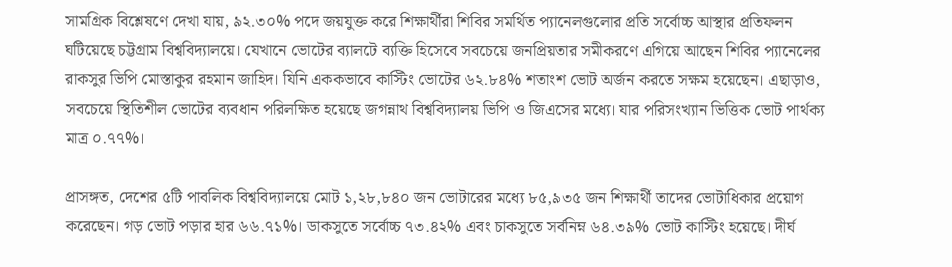সামগ্রিক বিশ্লেষণে দেখা যায়, ৯২.৩০% পদে জয়যুক্ত করে শিক্ষার্থীরা শিবির সমর্থিত প্যানেলগুলোর প্রতি সর্বোচ্চ আস্থার প্রতিফলন ঘটিয়েছে চট্টগ্রাম বিশ্ববিদ্যালয়ে। যেখানে ভোটের ব্যালটে ব্যক্তি হিসেবে সবচেয়ে জনপ্রিয়তার সমীকরণে এগিয়ে আছেন শিবির প্যানেলের রাকসুর ভিপি মোস্তাকুর রহমান জাহিদ। যিনি এককভাবে কাস্টিং ভোটের ৬২.৮৪% শতাংশ ভোট অর্জন করতে সক্ষম হয়েছেন। এছাড়াও, সবচেয়ে স্থিতিশীল ভোটের ব্যবধান পরিলক্ষিত হয়েছে জগন্নাথ বিশ্ববিদ্যালয় ভিপি ও জিএসের মধ্যে। যার পরিসংখ্যান ভিত্তিক ভোট পার্থক্য মাত্র ০.৭৭%।

প্রাসঙ্গত, দেশের ৫টি পাবলিক বিশ্ববিদ্যালয়ে মোট ১,২৮,৮৪০ জন ভোটারের মধ্যে ৮৫,৯৩৫ জন শিক্ষার্থী তাদের ভোটাধিকার প্রয়োগ করেছেন। গড় ভোট পড়ার হার ৬৬.৭১%। ডাকসুতে সর্বোচ্চ ৭৩.৪২% এবং চাকসুতে সর্বনিম্ন ৬৪.৩৯% ভোট কাস্টিং হয়েছে। দীর্ঘ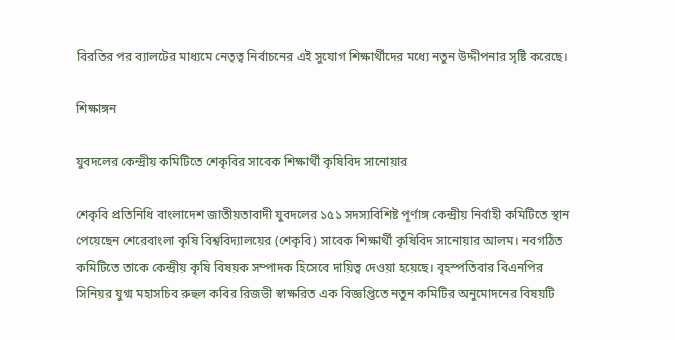বিরতির পর ব্যালটের মাধ্যমে নেতৃত্ব নির্বাচনের এই সুযোগ শিক্ষার্থীদের মধ্যে নতুন উদ্দীপনার সৃষ্টি করেছে।

শিক্ষাঙ্গন

যুবদলের কেন্দ্রীয় কমিটিতে শেকৃবির সাবেক শিক্ষার্থী কৃষিবিদ সানোয়ার

শেকৃবি প্রতিনিধি বাংলাদেশ জাতীয়তাবাদী যুবদলের ১৫১ সদস্যবিশিষ্ট পূর্ণাঙ্গ কেন্দ্রীয় নির্বাহী কমিটিতে স্থান পেয়েছেন শেরেবাংলা কৃষি বিশ্ববিদ্যালয়ের (শেকৃবি) সাবেক শিক্ষার্থী কৃষিবিদ সানোয়ার আলম। নবগঠিত কমিটিতে তাকে কেন্দ্রীয় কৃষি বিষয়ক সম্পাদক হিসেবে দায়িত্ব দেওয়া হয়েছে। বৃহস্পতিবার বিএনপির সিনিয়র যুগ্ম মহাসচিব রুহুল কবির রিজভী স্বাক্ষরিত এক বিজ্ঞপ্তিতে নতুন কমিটির অনুমোদনের বিষয়টি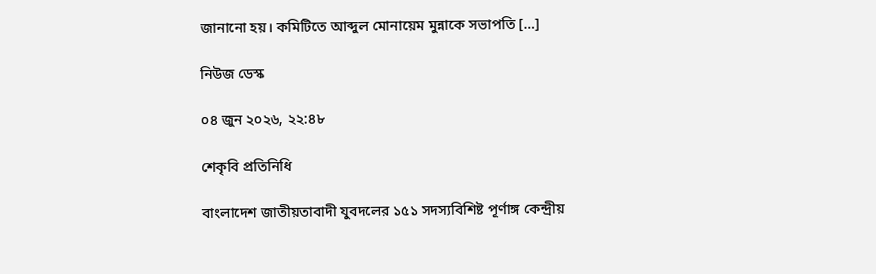জানানো হয়। কমিটিতে আব্দুল মোনায়েম মুন্নাকে সভাপতি […]

নিউজ ডেস্ক

০৪ জুন ২০২৬, ২২:৪৮

শেকৃবি প্রতিনিধি

বাংলাদেশ জাতীয়তাবাদী যুবদলের ১৫১ সদস্যবিশিষ্ট পূর্ণাঙ্গ কেন্দ্রীয়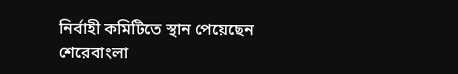নির্বাহী কমিটিতে স্থান পেয়েছেন শেরেবাংলা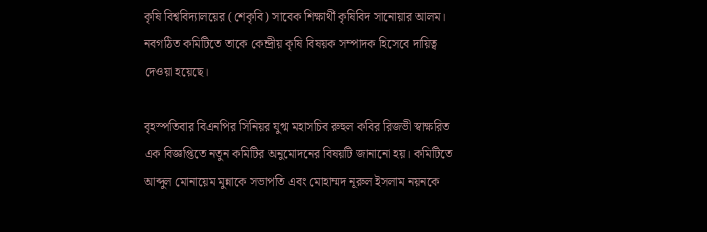কৃষি বিশ্ববিদ্যালয়ের (শেকৃবি) সাবেক শিক্ষার্থী কৃষিবিদ সানোয়ার আলম। নবগঠিত কমিটিতে তাকে কেন্দ্রীয় কৃষি বিষয়ক সম্পাদক হিসেবে দায়িত্ব দেওয়া হয়েছে।

বৃহস্পতিবার বিএনপির সিনিয়র যুগ্ম মহাসচিব রুহুল কবির রিজভী স্বাক্ষরিত এক বিজ্ঞপ্তিতে নতুন কমিটির অনুমোদনের বিষয়টি জানানো হয়। কমিটিতে আব্দুল মোনায়েম মুন্নাকে সভাপতি এবং মোহাম্মদ নূরুল ইসলাম নয়নকে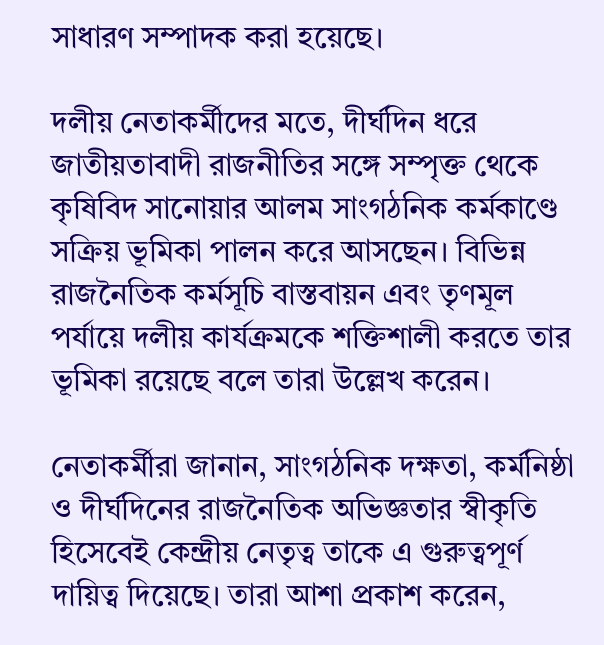সাধারণ সম্পাদক করা হয়েছে।

দলীয় নেতাকর্মীদের মতে, দীর্ঘদিন ধরে জাতীয়তাবাদী রাজনীতির সঙ্গে সম্পৃক্ত থেকে কৃষিবিদ সানোয়ার আলম সাংগঠনিক কর্মকাণ্ডে সক্রিয় ভূমিকা পালন করে আসছেন। বিভিন্ন রাজনৈতিক কর্মসূচি বাস্তবায়ন এবং তৃণমূল পর্যায়ে দলীয় কার্যক্রমকে শক্তিশালী করতে তার ভূমিকা রয়েছে বলে তারা উল্লেখ করেন।

নেতাকর্মীরা জানান, সাংগঠনিক দক্ষতা, কর্মনিষ্ঠা ও দীর্ঘদিনের রাজনৈতিক অভিজ্ঞতার স্বীকৃতি হিসেবেই কেন্দ্রীয় নেতৃত্ব তাকে এ গুরুত্বপূর্ণ দায়িত্ব দিয়েছে। তারা আশা প্রকাশ করেন,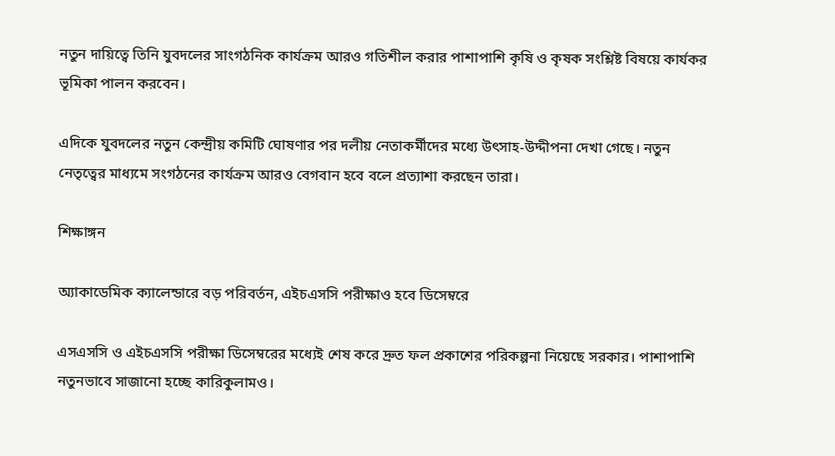নতুন দায়িত্বে তিনি যুবদলের সাংগঠনিক কার্যক্রম আরও গতিশীল করার পাশাপাশি কৃষি ও কৃষক সংশ্লিষ্ট বিষয়ে কার্যকর ভূমিকা পালন করবেন।

এদিকে যুবদলের নতুন কেন্দ্রীয় কমিটি ঘোষণার পর দলীয় নেতাকর্মীদের মধ্যে উৎসাহ-উদ্দীপনা দেখা গেছে। নতুন নেতৃত্বের মাধ্যমে সংগঠনের কার্যক্রম আরও বেগবান হবে বলে প্রত্যাশা করছেন তারা।

শিক্ষাঙ্গন

অ্যাকাডেমিক ক্যালেন্ডারে বড় পরিবর্তন, এইচএসসি পরীক্ষাও হবে ডিসেম্বরে

এসএসসি ও এইচএসসি পরীক্ষা ডিসেম্বরের মধ্যেই শেষ করে দ্রুত ফল প্রকাশের পরিকল্পনা নিয়েছে সরকার। পাশাপাশি নতুনভাবে সাজানো হচ্ছে কারিকুলামও।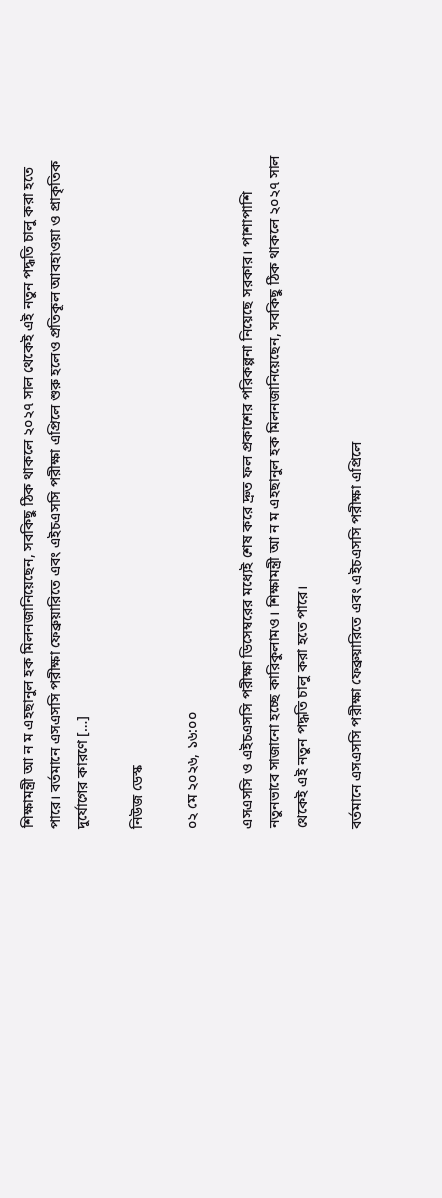শিক্ষামন্ত্রী আ ন ম এহছানুল হক মিলনজানিয়েছেন, সবকিছু ঠিক থাকলে ২০২৭ সাল থেকেই এই নতুন পদ্ধতি চালু করা হতে পারে। বর্তমানে এসএসসি পরীক্ষা ফেব্রুয়ারিতে এবং এইচএসসি পরীক্ষা এপ্রিলে শুরু হলেও প্রতিকূল আবহাওয়া ও প্রাকৃতিক দুর্যোগের কারণে […]

নিউজ ডেস্ক

০২ মে ২০২৬, ১৬:০০

এসএসসি ও এইচএসসি পরীক্ষা ডিসেম্বরের মধ্যেই শেষ করে দ্রুত ফল প্রকাশের পরিকল্পনা নিয়েছে সরকার। পাশাপাশি নতুনভাবে সাজানো হচ্ছে কারিকুলামও। শিক্ষামন্ত্রী আ ন ম এহছানুল হক মিলনজানিয়েছেন, সবকিছু ঠিক থাকলে ২০২৭ সাল থেকেই এই নতুন পদ্ধতি চালু করা হতে পারে।

বর্তমানে এসএসসি পরীক্ষা ফেব্রুয়ারিতে এবং এইচএসসি পরীক্ষা এপ্রিলে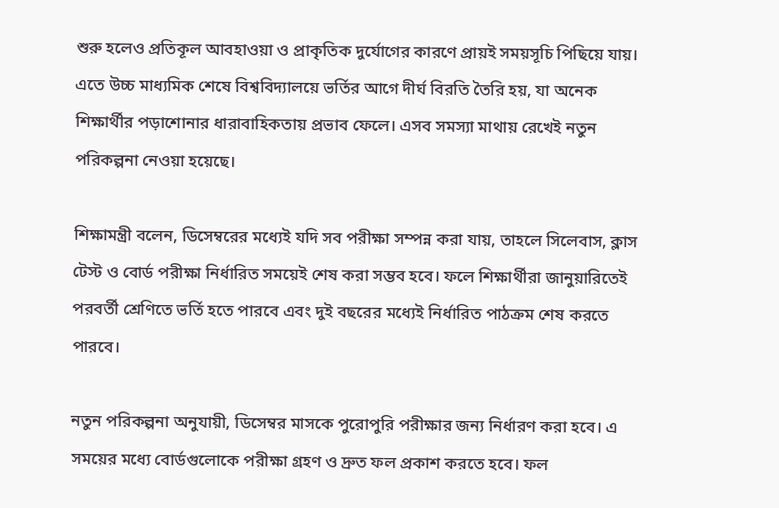শুরু হলেও প্রতিকূল আবহাওয়া ও প্রাকৃতিক দুর্যোগের কারণে প্রায়ই সময়সূচি পিছিয়ে যায়। এতে উচ্চ মাধ্যমিক শেষে বিশ্ববিদ্যালয়ে ভর্তির আগে দীর্ঘ বিরতি তৈরি হয়, যা অনেক শিক্ষার্থীর পড়াশোনার ধারাবাহিকতায় প্রভাব ফেলে। এসব সমস্যা মাথায় রেখেই নতুন পরিকল্পনা নেওয়া হয়েছে।

শিক্ষামন্ত্রী বলেন, ডিসেম্বরের মধ্যেই যদি সব পরীক্ষা সম্পন্ন করা যায়, তাহলে সিলেবাস, ক্লাস টেস্ট ও বোর্ড পরীক্ষা নির্ধারিত সময়েই শেষ করা সম্ভব হবে। ফলে শিক্ষার্থীরা জানুয়ারিতেই পরবর্তী শ্রেণিতে ভর্তি হতে পারবে এবং দুই বছরের মধ্যেই নির্ধারিত পাঠক্রম শেষ করতে পারবে।

নতুন পরিকল্পনা অনুযায়ী, ডিসেম্বর মাসকে পুরোপুরি পরীক্ষার জন্য নির্ধারণ করা হবে। এ সময়ের মধ্যে বোর্ডগুলোকে পরীক্ষা গ্রহণ ও দ্রুত ফল প্রকাশ করতে হবে। ফল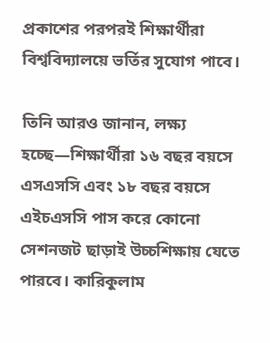প্রকাশের পরপরই শিক্ষার্থীরা বিশ্ববিদ্যালয়ে ভর্তির সুযোগ পাবে।

তিনি আরও জানান, লক্ষ্য হচ্ছে—শিক্ষার্থীরা ১৬ বছর বয়সে এসএসসি এবং ১৮ বছর বয়সে এইচএসসি পাস করে কোনো সেশনজট ছাড়াই উচ্চশিক্ষায় যেতে পারবে। কারিকুলাম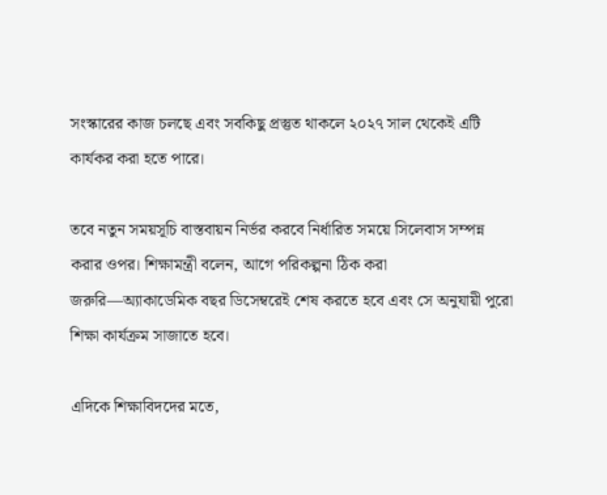সংস্কারের কাজ চলছে এবং সবকিছু প্রস্তুত থাকলে ২০২৭ সাল থেকেই এটি কার্যকর করা হতে পারে।

তবে নতুন সময়সূচি বাস্তবায়ন নির্ভর করবে নির্ধারিত সময়ে সিলেবাস সম্পন্ন করার ওপর। শিক্ষামন্ত্রী বলেন, আগে পরিকল্পনা ঠিক করা জরুরি—অ্যাকাডেমিক বছর ডিসেম্বরেই শেষ করতে হবে এবং সে অনুযায়ী পুরো শিক্ষা কার্যক্রম সাজাতে হবে।

এদিকে শিক্ষাবিদদের মতে,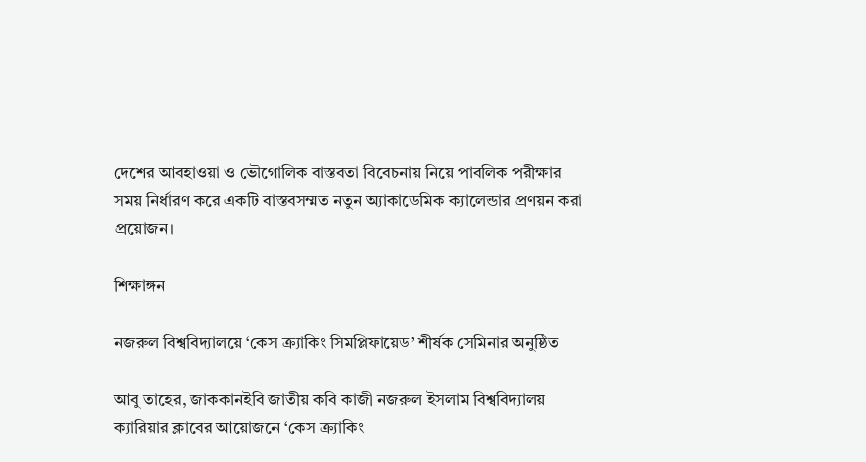দেশের আবহাওয়া ও ভৌগোলিক বাস্তবতা বিবেচনায় নিয়ে পাবলিক পরীক্ষার সময় নির্ধারণ করে একটি বাস্তবসম্মত নতুন অ্যাকাডেমিক ক্যালেন্ডার প্রণয়ন করা প্রয়োজন।

শিক্ষাঙ্গন

নজরুল বিশ্ববিদ্যালয়ে ‘কেস ক্র্যাকিং সিমপ্লিফায়েড’ শীর্ষক সেমিনার অনুষ্ঠিত

আবু তাহের, জাককানইবি জাতীয় কবি কাজী নজরুল ইসলাম বিশ্ববিদ্যালয় ক্যারিয়ার ক্লাবের আয়োজনে ‘কেস ক্র্যাকিং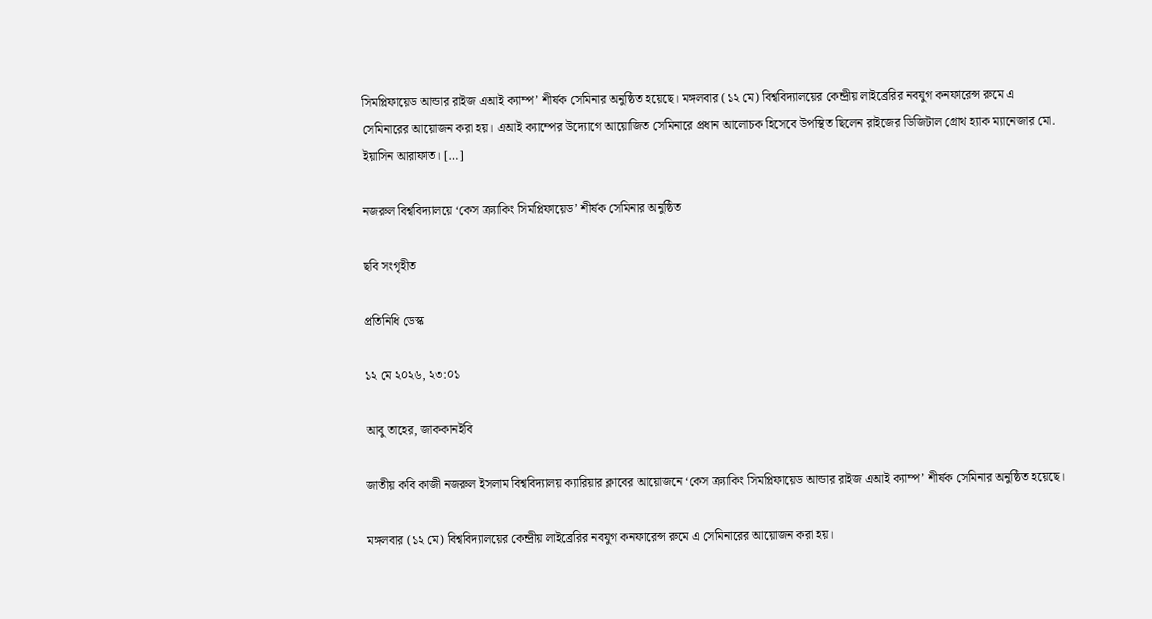সিমপ্লিফায়েড আন্ডার রাইজ এআই ক্যাম্প’ শীর্ষক সেমিনার অনুষ্ঠিত হয়েছে। মঙ্গলবার (১২ মে) বিশ্ববিদ্যালয়ের কেন্দ্রীয় লাইব্রেরির নবযুগ কনফারেন্স রুমে এ সেমিনারের আয়োজন করা হয়। এআই ক্যাম্পের উদ্যোগে আয়োজিত সেমিনারে প্রধান আলোচক হিসেবে উপস্থিত ছিলেন রাইজের ডিজিটাল গ্রোথ হ্যাক ম্যানেজার মো. ইয়াসিন আরাফাত। […]

নজরুল বিশ্ববিদ্যালয়ে ‘কেস ক্র্যাকিং সিমপ্লিফায়েড’ শীর্ষক সেমিনার অনুষ্ঠিত

ছবি সংগৃহীত

প্রতিনিধি ডেস্ক

১২ মে ২০২৬, ২৩:০১

আবু তাহের, জাককানইবি

জাতীয় কবি কাজী নজরুল ইসলাম বিশ্ববিদ্যালয় ক্যারিয়ার ক্লাবের আয়োজনে ‘কেস ক্র্যাকিং সিমপ্লিফায়েড আন্ডার রাইজ এআই ক্যাম্প’ শীর্ষক সেমিনার অনুষ্ঠিত হয়েছে।

মঙ্গলবার (১২ মে) বিশ্ববিদ্যালয়ের কেন্দ্রীয় লাইব্রেরির নবযুগ কনফারেন্স রুমে এ সেমিনারের আয়োজন করা হয়।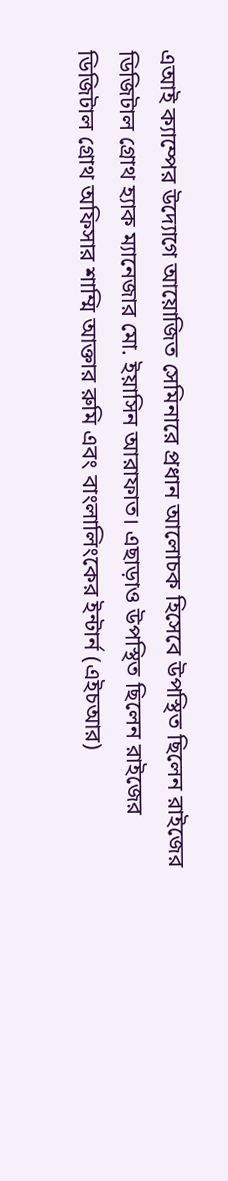এআই ক্যাম্পের উদ্যোগে আয়োজিত সেমিনারে প্রধান আলোচক হিসেবে উপস্থিত ছিলেন রাইজের ডিজিটাল গ্রোথ হ্যাক ম্যানেজার মো. ইয়াসিন আরাফাত। এছাড়াও উপস্থিত ছিলেন রাইজের ডিজিটাল গ্রোথ অফিসার শাম্মি আক্তার রুমি এবং বাংলালিংকের ইন্টার্ন (এইচআর)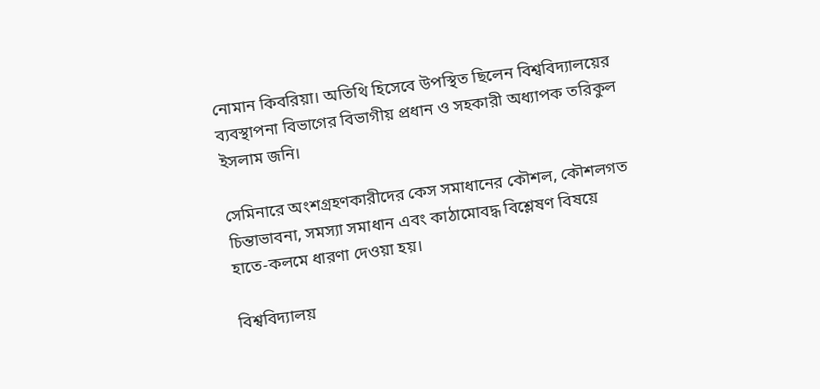নোমান কিবরিয়া। অতিথি হিসেবে উপস্থিত ছিলেন বিশ্ববিদ্যালয়ের ব্যবস্থাপনা বিভাগের বিভাগীয় প্রধান ও সহকারী অধ্যাপক তরিকুল ইসলাম জনি।

সেমিনারে অংশগ্রহণকারীদের কেস সমাধানের কৌশল, কৌশলগত চিন্তাভাবনা, সমস্যা সমাধান এবং কাঠামোবদ্ধ বিশ্লেষণ বিষয়ে হাতে-কলমে ধারণা দেওয়া হয়।

বিশ্ববিদ্যালয়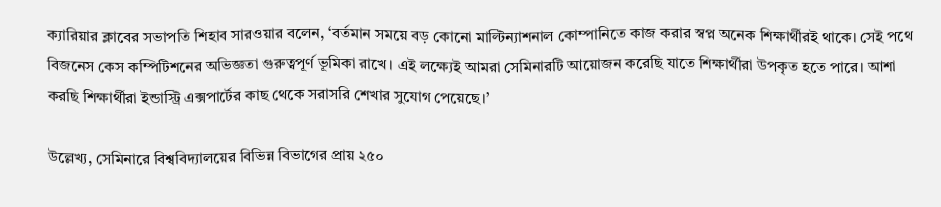ক্যারিয়ার ক্লাবের সভাপতি শিহাব সারওয়ার বলেন, ‘বর্তমান সময়ে বড় কোনো মাল্টিন্যাশনাল কোম্পানিতে কাজ করার স্বপ্ন অনেক শিক্ষার্থীরই থাকে। সেই পথে বিজনেস কেস কম্পিটিশনের অভিজ্ঞতা গুরুত্বপূর্ণ ভূমিকা রাখে। এই লক্ষ্যেই আমরা সেমিনারটি আয়োজন করেছি যাতে শিক্ষার্থীরা উপকৃত হতে পারে। আশা করছি শিক্ষার্থীরা ইন্ডাস্ট্রি এক্সপার্টের কাছ থেকে সরাসরি শেখার সুযোগ পেয়েছে।’

উল্লেখ্য, সেমিনারে বিশ্ববিদ্যালয়ের বিভিন্ন বিভাগের প্রায় ২৫০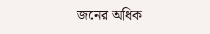জনের অধিক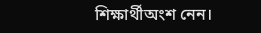শিক্ষার্থীঅংশ নেন।